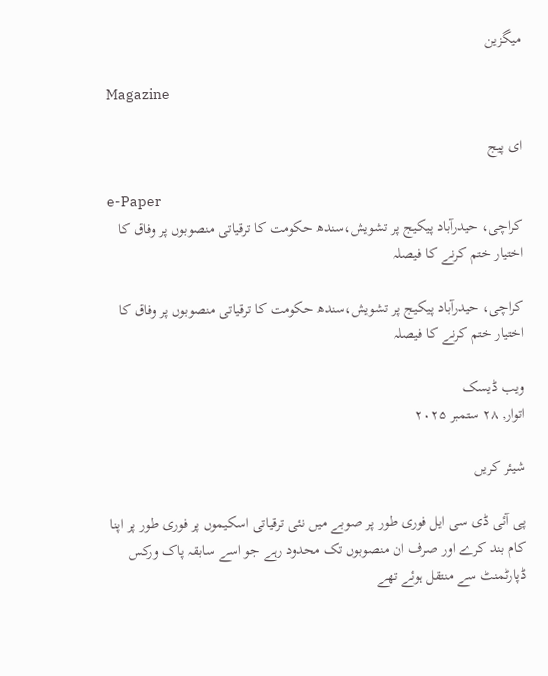میگزین

Magazine

ای پیج

e-Paper
کراچی، حیدرآباد پیکیج پر تشویش،سندھ حکومت کا ترقیاتی منصوبوں پر وفاق کا اختیار ختم کرنے کا فیصلہ

کراچی، حیدرآباد پیکیج پر تشویش،سندھ حکومت کا ترقیاتی منصوبوں پر وفاق کا اختیار ختم کرنے کا فیصلہ

ویب ڈیسک
اتوار, ۲۸ ستمبر ۲۰۲۵

شیئر کریں

پی آئی ڈی سی ایل فوری طور پر صوبے میں نئی ترقیاتی اسکیموں پر فوری طور پر اپنا کام بند کرے اور صرف ان منصوبوں تک محدود رہے جو اسے سابقہ پاک ورکس ڈپارٹمنٹ سے منتقل ہوئے تھے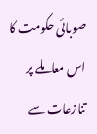صوبائی حکومت کا اس معاملے پر تنازعات سے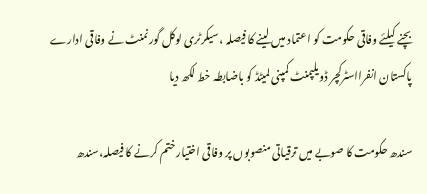بچنے کیلئے وفاقی حکومت کو اعتماد میں لینے کا فیصلہ ،سیکرٹری لوکل گورنمنٹ نے وفاقی ادارے پاکستان انفرااسٹرکچر ڈویلپمنٹ کمپنی لمیٹڈ کو باضابطہ خط لکھ دیا

سندھ حکومت کا صوبے میں ترقیاتی منصوبوں پر وفاقی اختیار ختم کرنے کا فیصلہ،سندھ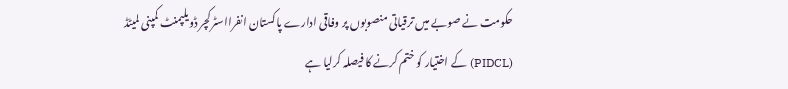حکومت نے صوبے میں ترقیاتی منصوبوں پر وفاقی ادارے پاکستان انفرااسٹرکچر ڈویلپمنٹ کمپنی لمیٹڈ (PIDCL) کے اختیار کو ختم کرنے کا فیصلہ کرلیا ہے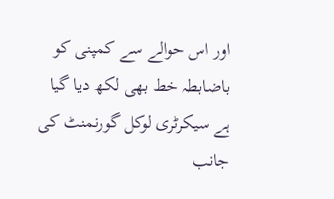اور اس حوالے سے کمپنی کو باضابطہ خط بھی لکھ دیا گیا ہے سیکرٹری لوکل گورنمنٹ کی جانب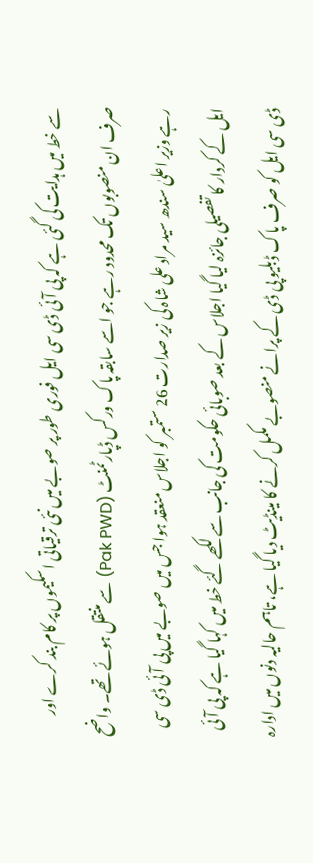سے خط میں ہدایت کی گئی ہے کہ پی آئی ڈی سی ایل فوری طور پر صوبے میں نئی ترقیاتی اسکیموں پر کام بند کرے اور صرف ان منصوبوں تک محدود رہے جو اسے سابقہ پاک ورکس ڈپارٹمنٹ (Pak PWD) سے منتقل ہوئے تھے۔ واضح رہے وزیر اعلیٰ سندھ سید مراد علی شاہ کی زیر صدارت 26 ستمبر کو اجلاس منعقد ہوا جس میں صوبے میں پی آئی ڈی سی ایل کے کردار کا تفصیلی جائزہ لیا گیا اجلاس کے بعد صوبائی حکومت کی جانب سے لکھے گئے خط میں کہا گیا ہے کہ پی آئی ڈی سی ایل کو صرف پاک ڈبلیو پی ڈی کے پرانے منصوبے مکمل کرنے کا مینڈیٹ دیا گیا ہے، تاہم حالیہ دنوں میں ادارہ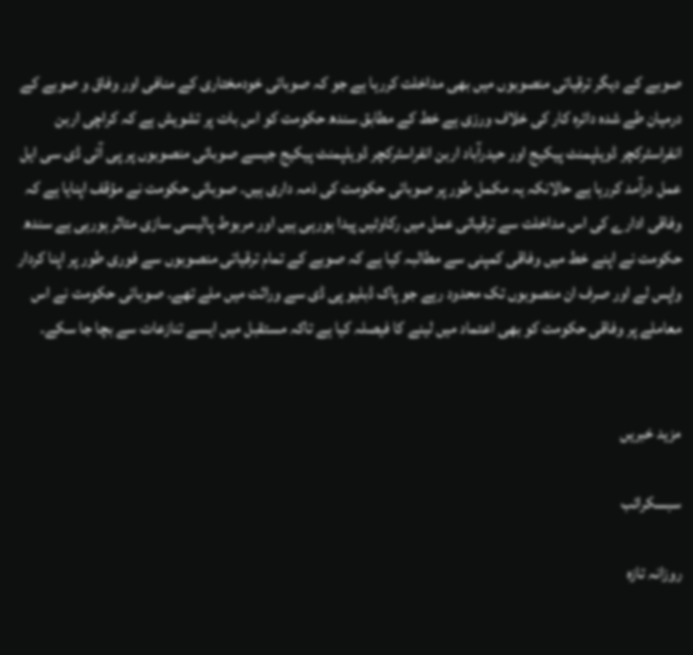صوبے کے دیگر ترقیاتی منصوبوں میں بھی مداخلت کررہا ہے جو کہ صوبائی خودمختاری کے منافی اور وفاق و صوبے کے درمیان طے شدہ دائرہ کار کی خلاف ورزی ہے خط کے مطابق سندھ حکومت کو اس بات پر تشویش ہے کہ کراچی اربن انفراسٹرکچر ڈویلپمنٹ پیکیج اور حیدرآباد اربن انفراسٹرکچر ڈویلپمنٹ پیکیج جیسے صوبائی منصوبوں پر پی آئی ڈی سی ایل عمل درآمد کررہا ہے حالانکہ یہ مکمل طور پر صوبائی حکومت کی ذمہ داری ہیں۔ صوبائی حکومت نے مؤقف اپنایا ہے کہ وفاقی ادارے کی اس مداخلت سے ترقیاتی عمل میں رکاوٹیں پیدا ہورہی ہیں اور مربوط پالیسی سازی متاثر ہورہی ہے سندھ حکومت نے اپنے خط میں وفاقی کمپنی سے مطالبہ کیا ہے کہ صوبے کے تمام ترقیاتی منصوبوں سے فوری طور پر اپنا کردار واپس لے اور صرف ان منصوبوں تک محدود رہے جو پاک ڈبلیو پی ڈی سے وراثت میں ملے تھے۔ صوبائی حکومت نے اس معاملے پر وفاقی حکومت کو بھی اعتماد میں لینے کا فیصلہ کیا ہے تاکہ مستقبل میں ایسے تنازعات سے بچا جا سکے۔


مزید خبریں

سبسکرائب

روزانہ تازہ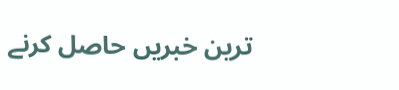ترین خبریں حاصل کرنے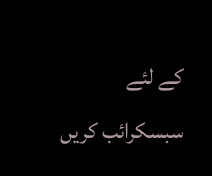کے لئے سبسکرائب کریں